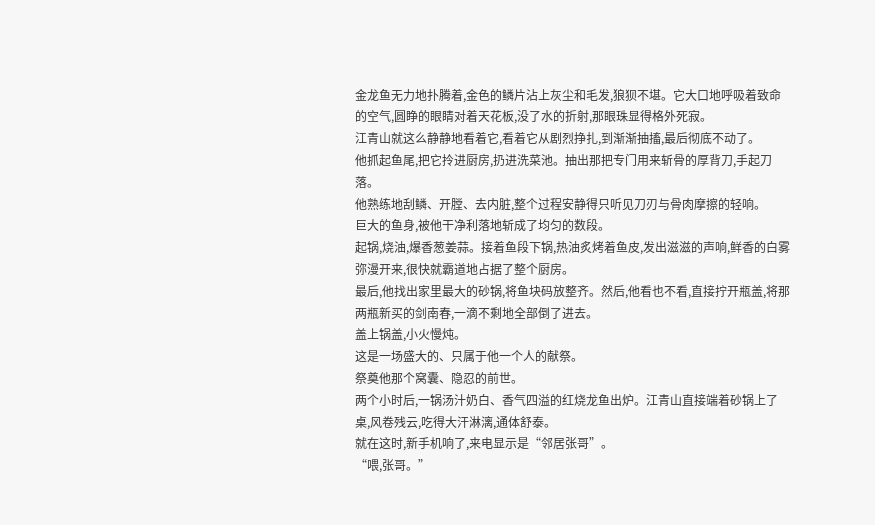金龙鱼无力地扑腾着,金色的鳞片沾上灰尘和毛发,狼狈不堪。它大口地呼吸着致命的空气,圆睁的眼睛对着天花板,没了水的折射,那眼珠显得格外死寂。
江青山就这么静静地看着它,看着它从剧烈挣扎,到渐渐抽搐,最后彻底不动了。
他抓起鱼尾,把它拎进厨房,扔进洗菜池。抽出那把专门用来斩骨的厚背刀,手起刀落。
他熟练地刮鳞、开膛、去内脏,整个过程安静得只听见刀刃与骨肉摩擦的轻响。
巨大的鱼身,被他干净利落地斩成了均匀的数段。
起锅,烧油,爆香葱姜蒜。接着鱼段下锅,热油炙烤着鱼皮,发出滋滋的声响,鲜香的白雾弥漫开来,很快就霸道地占据了整个厨房。
最后,他找出家里最大的砂锅,将鱼块码放整齐。然后,他看也不看,直接拧开瓶盖,将那两瓶新买的剑南春,一滴不剩地全部倒了进去。
盖上锅盖,小火慢炖。
这是一场盛大的、只属于他一个人的献祭。
祭奠他那个窝囊、隐忍的前世。
两个小时后,一锅汤汁奶白、香气四溢的红烧龙鱼出炉。江青山直接端着砂锅上了桌,风卷残云,吃得大汗淋漓,通体舒泰。
就在这时,新手机响了,来电显示是“邻居张哥”。
“喂,张哥。”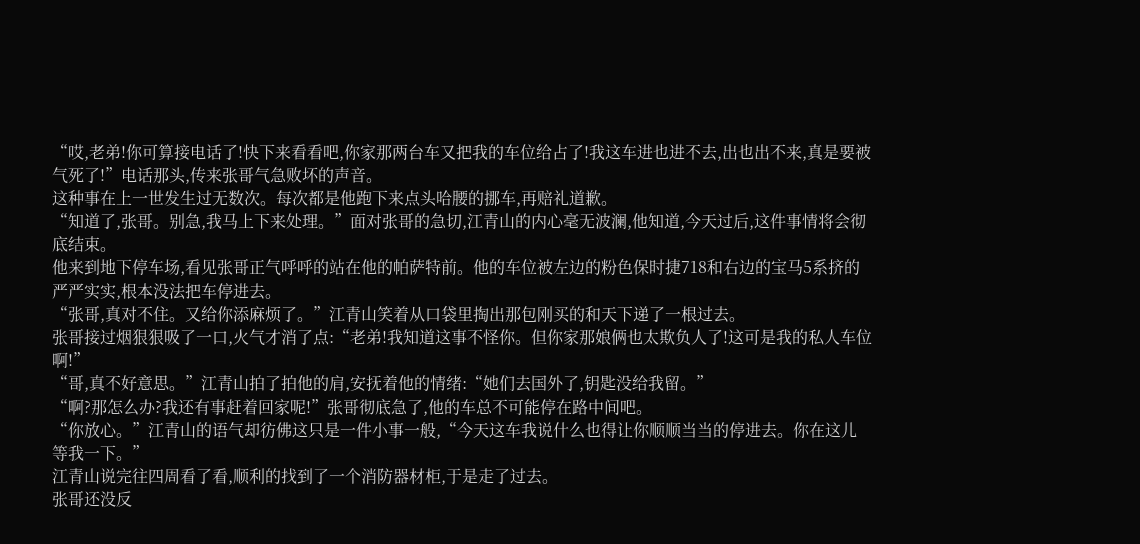“哎,老弟!你可算接电话了!快下来看看吧,你家那两台车又把我的车位给占了!我这车进也进不去,出也出不来,真是要被气死了!”电话那头,传来张哥气急败坏的声音。
这种事在上一世发生过无数次。每次都是他跑下来点头哈腰的挪车,再赔礼道歉。
“知道了,张哥。别急,我马上下来处理。”面对张哥的急切,江青山的内心毫无波澜,他知道,今天过后,这件事情将会彻底结束。
他来到地下停车场,看见张哥正气呼呼的站在他的帕萨特前。他的车位被左边的粉色保时捷718和右边的宝马5系挤的严严实实,根本没法把车停进去。
“张哥,真对不住。又给你添麻烦了。”江青山笑着从口袋里掏出那包刚买的和天下递了一根过去。
张哥接过烟狠狠吸了一口,火气才消了点:“老弟!我知道这事不怪你。但你家那娘俩也太欺负人了!这可是我的私人车位啊!”
“哥,真不好意思。”江青山拍了拍他的肩,安抚着他的情绪:“她们去国外了,钥匙没给我留。”
“啊?那怎么办?我还有事赶着回家呢!”张哥彻底急了,他的车总不可能停在路中间吧。
“你放心。”江青山的语气却彷佛这只是一件小事一般,“今天这车我说什么也得让你顺顺当当的停进去。你在这儿等我一下。”
江青山说完往四周看了看,顺利的找到了一个消防器材柜,于是走了过去。
张哥还没反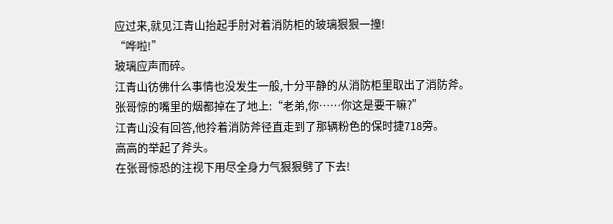应过来,就见江青山抬起手肘对着消防柜的玻璃狠狠一撞!
“哗啦!”
玻璃应声而碎。
江青山彷佛什么事情也没发生一般,十分平静的从消防柜里取出了消防斧。
张哥惊的嘴里的烟都掉在了地上:“老弟,你……你这是要干嘛?”
江青山没有回答,他拎着消防斧径直走到了那辆粉色的保时捷718旁。
高高的举起了斧头。
在张哥惊恐的注视下用尽全身力气狠狠劈了下去!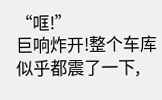“哐!”
巨响炸开!整个车库似乎都震了一下,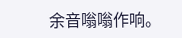余音嗡嗡作响。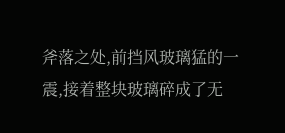斧落之处,前挡风玻璃猛的一震,接着整块玻璃碎成了无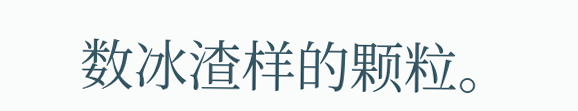数冰渣样的颗粒。